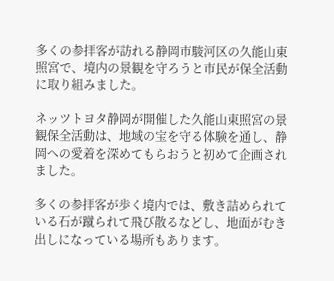多くの参拝客が訪れる静岡市駿河区の久能山東照宮で、境内の景観を守ろうと市民が保全活動に取り組みました。

ネッツトヨタ静岡が開催した久能山東照宮の景観保全活動は、地域の宝を守る体験を通し、静岡への愛着を深めてもらおうと初めて企画されました。

多くの参拝客が歩く境内では、敷き詰められている石が蹴られて飛び散るなどし、地面がむき出しになっている場所もあります。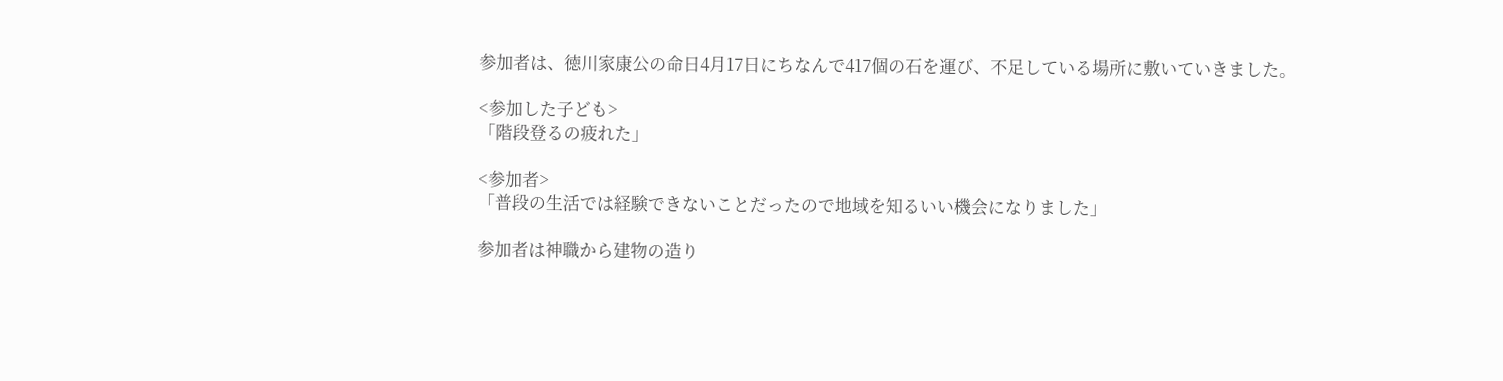参加者は、徳川家康公の命日4月17日にちなんで417個の石を運び、不足している場所に敷いていきました。

<参加した子ども>
「階段登るの疲れた」

<参加者>
「普段の生活では経験できないことだったので地域を知るいい機会になりました」

参加者は神職から建物の造り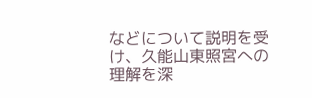などについて説明を受け、久能山東照宮への理解を深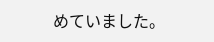めていました。